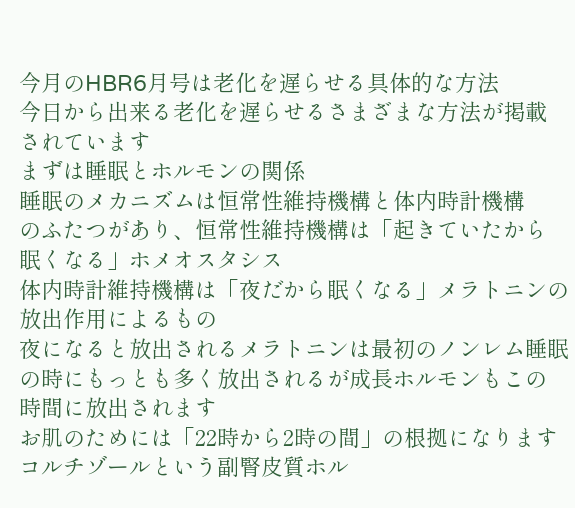今月のHBR6月号は老化を遅らせる具体的な方法
今日から出来る老化を遅らせるさまざまな方法が掲載
されています
まずは睡眠とホルモンの関係
睡眠のメカニズムは恒常性維持機構と体内時計機構
のふたつがあり、恒常性維持機構は「起きていたから
眠くなる」ホメオスタシス
体内時計維持機構は「夜だから眠くなる」メラトニンの
放出作用によるもの
夜になると放出されるメラトニンは最初のノンレム睡眠
の時にもっとも多く放出されるが成長ホルモンもこの
時間に放出されます
お肌のためには「22時から2時の間」の根拠になります
コルチゾールという副腎皮質ホル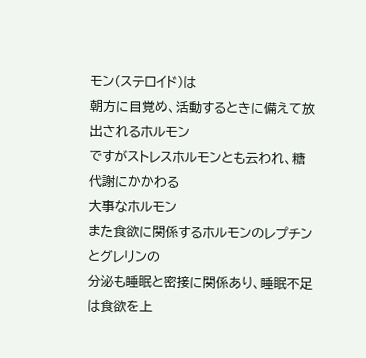モン(ステロイド)は
朝方に目覚め、活動するときに備えて放出されるホルモン
ですがストレスホルモンとも云われ、糖代謝にかかわる
大事なホルモン
また食欲に関係するホルモンのレプチンとグレリンの
分泌も睡眠と密接に関係あり、睡眠不足は食欲を上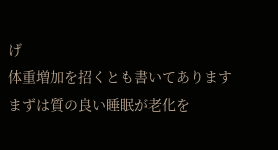げ
体重増加を招くとも書いてあります
まずは質の良い睡眠が老化を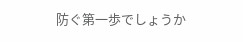防ぐ第一歩でしょうか